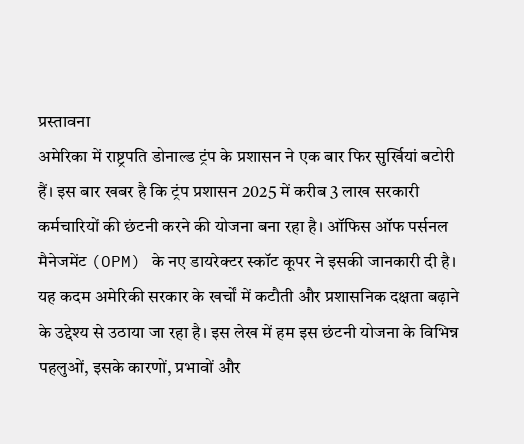प्रस्तावना
अमेरिका में राष्ट्रपति डोनाल्ड ट्रंप के प्रशासन ने एक बार फिर सुर्खियां बटोरी हैं। इस बार खबर है कि ट्रंप प्रशासन 2025 में करीब 3 लाख सरकारी कर्मचारियों की छंटनी करने की योजना बना रहा है। ऑफिस ऑफ पर्सनल मैनेजमेंट (OPM) के नए डायरेक्टर स्कॉट कूपर ने इसकी जानकारी दी है। यह कदम अमेरिकी सरकार के खर्चों में कटौती और प्रशासनिक दक्षता बढ़ाने के उद्देश्य से उठाया जा रहा है। इस लेख में हम इस छंटनी योजना के विभिन्न पहलुओं, इसके कारणों, प्रभावों और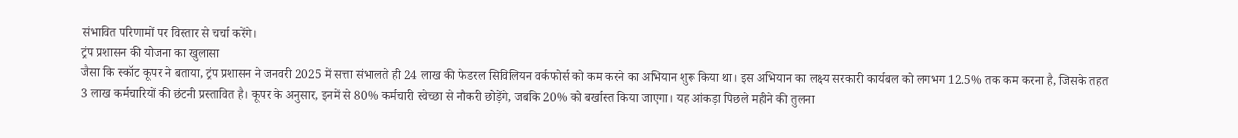संभावित परिणामों पर विस्तार से चर्चा करेंगे।
ट्रंप प्रशासन की योजना का खुलासा
जैसा कि स्कॉट कूपर ने बताया, ट्रंप प्रशासन ने जनवरी 2025 में सत्ता संभालते ही 24 लाख की फेडरल सिविलियन वर्कफोर्स को कम करने का अभियान शुरू किया था। इस अभियान का लक्ष्य सरकारी कार्यबल को लगभग 12.5% तक कम करना है, जिसके तहत 3 लाख कर्मचारियों की छंटनी प्रस्तावित है। कूपर के अनुसार, इनमें से 80% कर्मचारी स्वेच्छा से नौकरी छोड़ेंगे, जबकि 20% को बर्खास्त किया जाएगा। यह आंकड़ा पिछले महीने की तुलना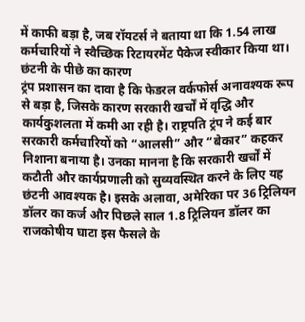में काफी बड़ा है, जब रॉयटर्स ने बताया था कि 1.54 लाख कर्मचारियों ने स्वैच्छिक रिटायरमेंट पैकेज स्वीकार किया था।
छंटनी के पीछे का कारण
ट्रंप प्रशासन का दावा है कि फेडरल वर्कफोर्स अनावश्यक रूप से बड़ा है, जिसके कारण सरकारी खर्चों में वृद्धि और कार्यकुशलता में कमी आ रही है। राष्ट्रपति ट्रंप ने कई बार सरकारी कर्मचारियों को “आलसी” और “बेकार” कहकर निशाना बनाया है। उनका मानना है कि सरकारी खर्चों में कटौती और कार्यप्रणाली को सुव्यवस्थित करने के लिए यह छंटनी आवश्यक है। इसके अलावा, अमेरिका पर 36 ट्रिलियन डॉलर का कर्ज और पिछले साल 1.8 ट्रिलियन डॉलर का राजकोषीय घाटा इस फैसले के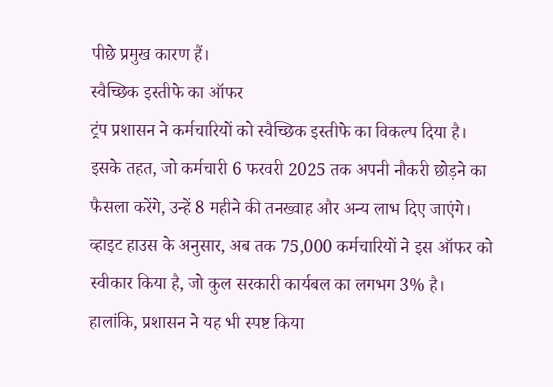पीछे प्रमुख कारण हैं।
स्वैच्छिक इस्तीफे का ऑफर
ट्रंप प्रशासन ने कर्मचारियों को स्वैच्छिक इस्तीफे का विकल्प दिया है। इसके तहत, जो कर्मचारी 6 फरवरी 2025 तक अपनी नौकरी छोड़ने का फैसला करेंगे, उन्हें 8 महीने की तनख्वाह और अन्य लाभ दिए जाएंगे। व्हाइट हाउस के अनुसार, अब तक 75,000 कर्मचारियों ने इस ऑफर को स्वीकार किया है, जो कुल सरकारी कार्यबल का लगभग 3% है। हालांकि, प्रशासन ने यह भी स्पष्ट किया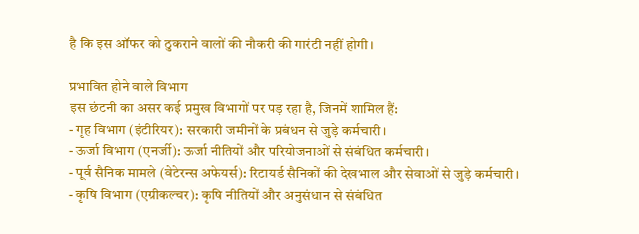है कि इस ऑफर को ठुकराने वालों की नौकरी की गारंटी नहीं होगी।

प्रभावित होने वाले विभाग
इस छंटनी का असर कई प्रमुख विभागों पर पड़ रहा है, जिनमें शामिल हैं:
- गृह विभाग (इंटीरियर): सरकारी जमीनों के प्रबंधन से जुड़े कर्मचारी।
- ऊर्जा विभाग (एनर्जी): ऊर्जा नीतियों और परियोजनाओं से संबंधित कर्मचारी।
- पूर्व सैनिक मामले (वेटेरन्स अफेयर्स): रिटायर्ड सैनिकों की देखभाल और सेवाओं से जुड़े कर्मचारी।
- कृषि विभाग (एग्रीकल्चर): कृषि नीतियों और अनुसंधान से संबंधित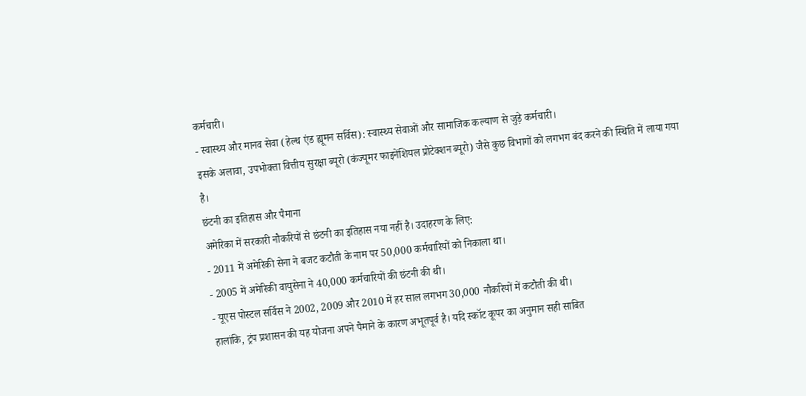कर्मचारी।
- स्वास्थ्य और मानव सेवा (हेल्थ एंड ह्यूमन सर्विस): स्वास्थ्य सेवाओं और सामाजिक कल्याण से जुड़े कर्मचारी।
इसके अलावा, उपभोक्ता वित्तीय सुरक्षा ब्यूरो (कंज्यूमर फाइनेंशियल प्रोटेक्शन ब्यूरो) जैसे कुछ विभागों को लगभग बंद करने की स्थिति में लाया गया है।
छंटनी का इतिहास और पैमाना
अमेरिका में सरकारी नौकरियों से छंटनी का इतिहास नया नहीं है। उदाहरण के लिए:
- 2011 में अमेरिकी सेना ने बजट कटौती के नाम पर 50,000 कर्मचारियों को निकाला था।
- 2005 में अमेरिकी वायुसेना ने 40,000 कर्मचारियों की छंटनी की थी।
- यूएस पोस्टल सर्विस ने 2002, 2009 और 2010 में हर साल लगभग 30,000 नौकरियों में कटौती की थी।
हालांकि, ट्रंप प्रशासन की यह योजना अपने पैमाने के कारण अभूतपूर्व है। यदि स्कॉट कूपर का अनुमान सही साबित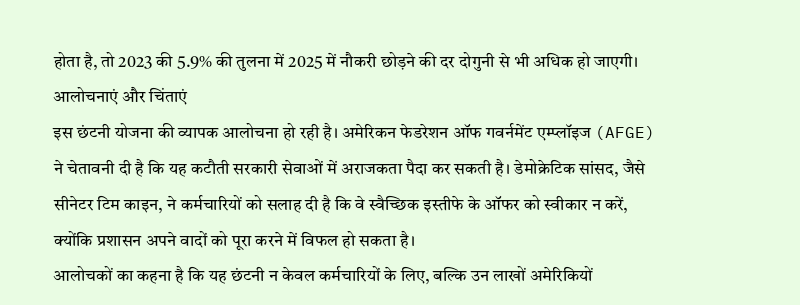होता है, तो 2023 की 5.9% की तुलना में 2025 में नौकरी छोड़ने की दर दोगुनी से भी अधिक हो जाएगी।
आलोचनाएं और चिंताएं
इस छंटनी योजना की व्यापक आलोचना हो रही है। अमेरिकन फेडरेशन ऑफ गवर्नमेंट एम्प्लॉइज (AFGE) ने चेतावनी दी है कि यह कटौती सरकारी सेवाओं में अराजकता पैदा कर सकती है। डेमोक्रेटिक सांसद, जैसे सीनेटर टिम काइन, ने कर्मचारियों को सलाह दी है कि वे स्वैच्छिक इस्तीफे के ऑफर को स्वीकार न करें, क्योंकि प्रशासन अपने वादों को पूरा करने में विफल हो सकता है।
आलोचकों का कहना है कि यह छंटनी न केवल कर्मचारियों के लिए, बल्कि उन लाखों अमेरिकियों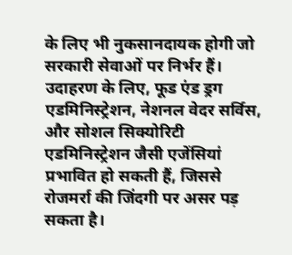के लिए भी नुकसानदायक होगी जो सरकारी सेवाओं पर निर्भर हैं। उदाहरण के लिए, फूड एंड ड्रग एडमिनिस्ट्रेशन, नेशनल वेदर सर्विस, और सोशल सिक्योरिटी एडमिनिस्ट्रेशन जैसी एजेंसियां प्रभावित हो सकती हैं, जिससे रोजमर्रा की जिंदगी पर असर पड़ सकता है।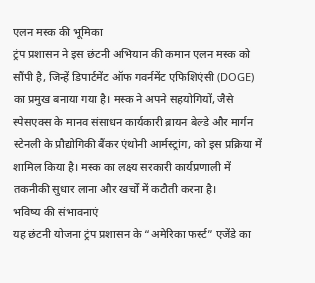एलन मस्क की भूमिका
ट्रंप प्रशासन ने इस छंटनी अभियान की कमान एलन मस्क को सौंपी है, जिन्हें डिपार्टमेंट ऑफ गवर्नमेंट एफिशिएंसी (DOGE) का प्रमुख बनाया गया है। मस्क ने अपने सहयोगियों, जैसे स्पेसएक्स के मानव संसाधन कार्यकारी ब्रायन बेल्डे और मार्गन स्टेनली के प्रौद्योगिकी बैंकर एंथोनी आर्मस्ट्रांग, को इस प्रक्रिया में शामिल किया है। मस्क का लक्ष्य सरकारी कार्यप्रणाली में तकनीकी सुधार लाना और खर्चों में कटौती करना है।
भविष्य की संभावनाएं
यह छंटनी योजना ट्रंप प्रशासन के “अमेरिका फर्स्ट” एजेंडे का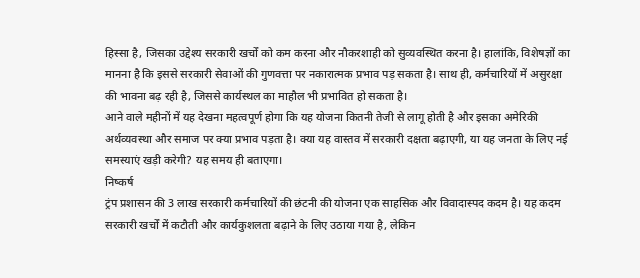हिस्सा है, जिसका उद्देश्य सरकारी खर्चों को कम करना और नौकरशाही को सुव्यवस्थित करना है। हालांकि, विशेषज्ञों का मानना है कि इससे सरकारी सेवाओं की गुणवत्ता पर नकारात्मक प्रभाव पड़ सकता है। साथ ही, कर्मचारियों में असुरक्षा की भावना बढ़ रही है, जिससे कार्यस्थल का माहौल भी प्रभावित हो सकता है।
आने वाले महीनों में यह देखना महत्वपूर्ण होगा कि यह योजना कितनी तेजी से लागू होती है और इसका अमेरिकी अर्थव्यवस्था और समाज पर क्या प्रभाव पड़ता है। क्या यह वास्तव में सरकारी दक्षता बढ़ाएगी, या यह जनता के लिए नई समस्याएं खड़ी करेगी? यह समय ही बताएगा।
निष्कर्ष
ट्रंप प्रशासन की 3 लाख सरकारी कर्मचारियों की छंटनी की योजना एक साहसिक और विवादास्पद कदम है। यह कदम सरकारी खर्चों में कटौती और कार्यकुशलता बढ़ाने के लिए उठाया गया है, लेकिन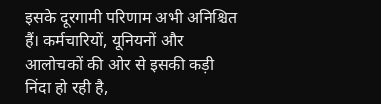इसके दूरगामी परिणाम अभी अनिश्चित हैं। कर्मचारियों, यूनियनों और आलोचकों की ओर से इसकी कड़ी निंदा हो रही है,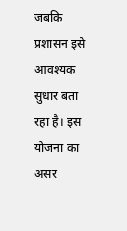जबकि प्रशासन इसे आवश्यक सुधार बता रहा है। इस योजना का असर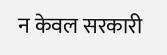न केवल सरकारी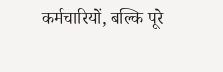कर्मचारियों, बल्कि पूरे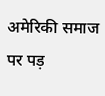अमेरिकी समाज पर पड़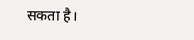सकता है।